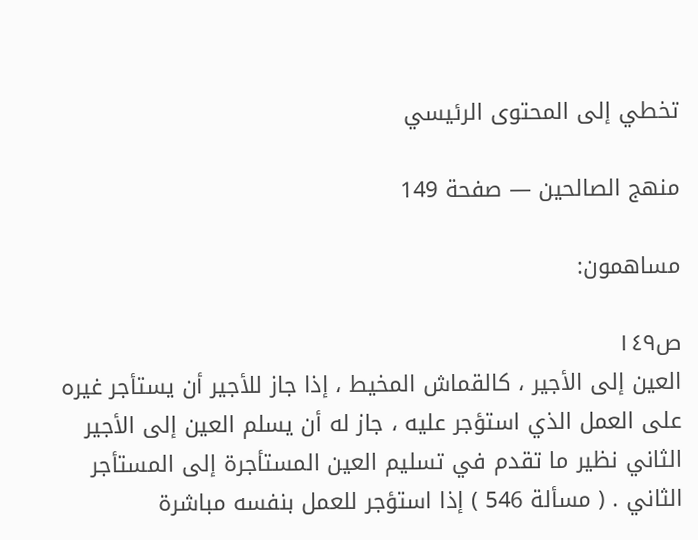تخطي إلى المحتوى الرئيسي

منهج الصالحين — صفحة 149

مساهمون:

ص١٤٩
العين إلى الأجير ، كالقماش المخيط ، إذا جاز للأجير أن يستأجر غيره على العمل الذي استؤجر عليه ، جاز له أن يسلم العين إلى الأجير الثاني نظير ما تقدم في تسليم العين المستأجرة إلى المستأجر الثاني . ( مسألة 546 ) إذا استؤجر للعمل بنفسه مباشرة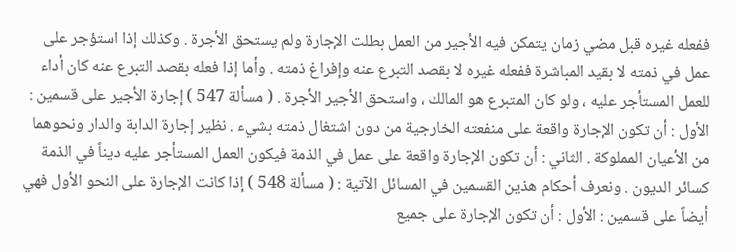ففعله غيره قبل مضي زمان يتمكن فيه الأجير من العمل بطلت الإجارة ولم يستحق الأجرة . وكذلك إذا استؤجر على عمل في ذمته لا بقيد المباشرة ففعله غيره لا بقصد التبرع عنه وإفراغ ذمته . وأما إذا فعله بقصد التبرع عنه كان أداء للعمل المستأجر عليه ، ولو كان المتبرع هو المالك ، واستحق الأجير الأجرة . ( مسألة 547 ) إجارة الأجير على قسمين : الأول : أن تكون الإجارة واقعة على منفعته الخارجية من دون اشتغال ذمته بشيء . نظير إجارة الدابة والدار ونحوهما من الأعيان المملوكة . الثاني : أن تكون الإجارة واقعة على عمل في الذمة فيكون العمل المستأجر عليه ديناً في الذمة كسائر الديون . ونعرف أحكام هذين القسمين في المسائل الآتية : ( مسألة 548 ) إذا كانت الإجارة على النحو الأول فهي أيضاً على قسمين : الأول : أن تكون الإجارة على جميع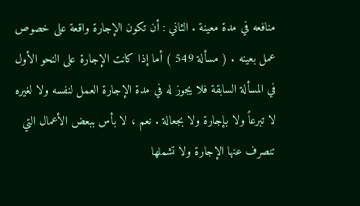منافعه في مدة معينة . الثاني : أن تكون الإجارة واقعة على خصوص عمل بعينه . ( مسألة 549 ) أما إذا كانت الإجارة على النحو الأول في المسألة السابقة فلا يجوز له في مدة الإجارة العمل لنفسه ولا لغيره لا تبرعاً ولا بإجارة ولا بجعالة . نعم ، لا بأس ببعض الأعمال التي تنصرف عنها الإجارة ولا تشملها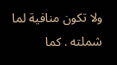ولا تكون منافية لما شملته . كما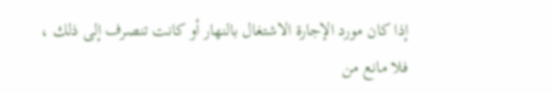إذا كان مورد الإجارة الاشتغال بالنهار أو كانت تنصرف إلى ذلك ، فلا مانع من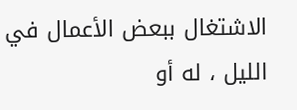الاشتغال ببعض الأعمال في الليل ، له أو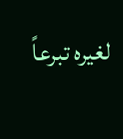لغيره تبرعاً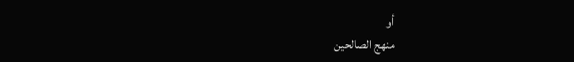أو
منهج الصالحين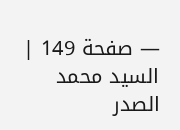— صفحة 149 | السيد محمد الصدر